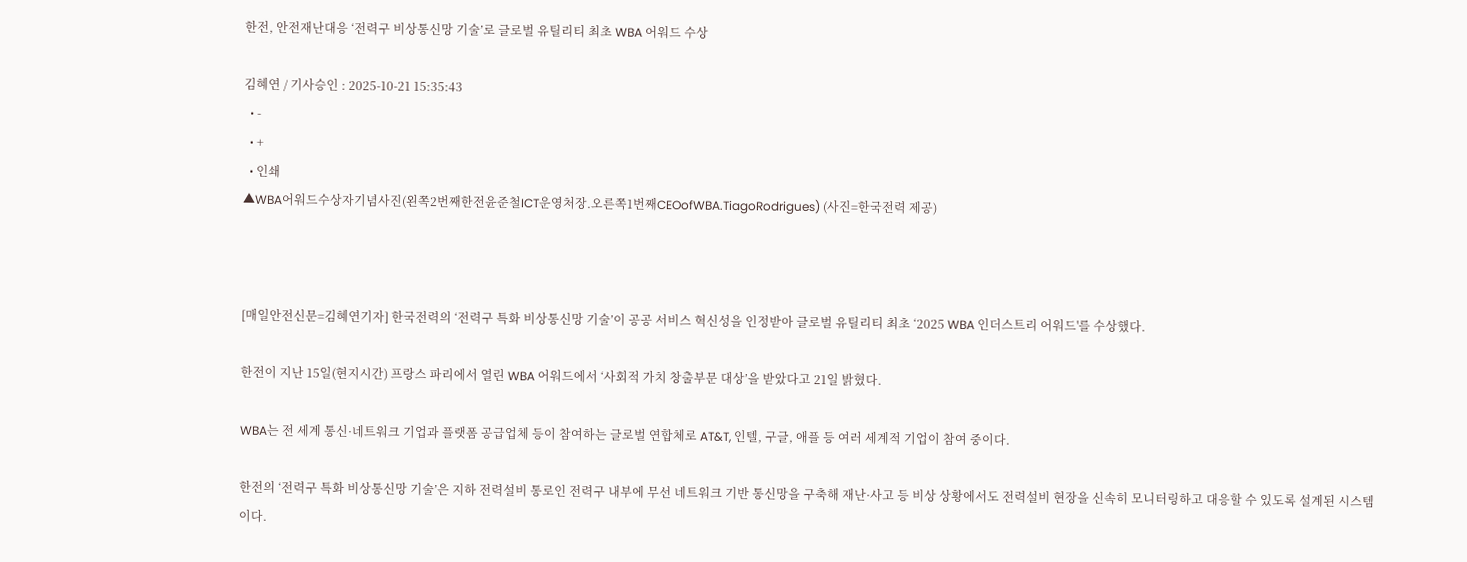한전, 안전재난대응 ‘전력구 비상통신망 기술’로 글로벌 유틸리티 최초 WBA 어워드 수상

김혜연 / 기사승인 : 2025-10-21 15:35:43
  • -
  • +
  • 인쇄
▲WBA어워드수상자기념사진(왼쪽2번째한전윤준철ICT운영처장.오른쪽1번째CEOofWBA.TiagoRodrigues) (사진=한국전력 제공)



[매일안전신문=김혜연기자] 한국전력의 ‘전력구 특화 비상통신망 기술’이 공공 서비스 혁신성을 인정받아 글로벌 유틸리티 최초 ‘2025 WBA 인더스트리 어워드'를 수상했다.

한전이 지난 15일(현지시간) 프랑스 파리에서 열린 WBA 어워드에서 ‘사회적 가치 창출부문 대상’을 받았다고 21일 밝혔다.

WBA는 전 세계 통신·네트워크 기업과 플랫폼 공급업체 등이 참여하는 글로벌 연합체로 AT&T, 인텔, 구글, 애플 등 여러 세계적 기업이 참여 중이다.

한전의 ‘전력구 특화 비상통신망 기술’은 지하 전력설비 통로인 전력구 내부에 무선 네트워크 기반 통신망을 구축해 재난·사고 등 비상 상황에서도 전력설비 현장을 신속히 모니터링하고 대응할 수 있도록 설계된 시스템이다.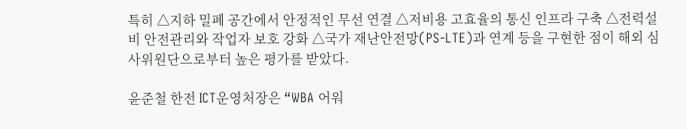특히 △지하 밀폐 공간에서 안정적인 무선 연결 △저비용 고효율의 통신 인프라 구축 △전력설비 안전관리와 작업자 보호 강화 △국가 재난안전망(PS-LTE)과 연계 등을 구현한 점이 해외 심사위원단으로부터 높은 평가를 받았다.

윤준철 한전 ICT운영처장은 “WBA 어워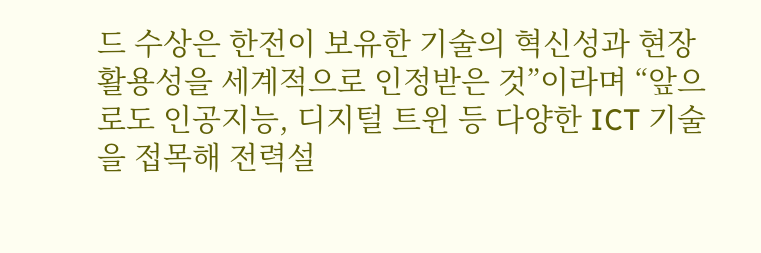드 수상은 한전이 보유한 기술의 혁신성과 현장 활용성을 세계적으로 인정받은 것”이라며 “앞으로도 인공지능, 디지털 트윈 등 다양한 ICT 기술을 접목해 전력설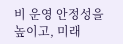비 운영 안정성을 높이고, 미래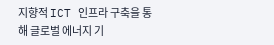지향적 ICT 인프라 구축을 통해 글로벌 에너지 기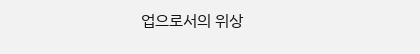업으로서의 위상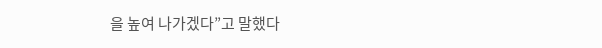을 높여 나가겠다”고 말했다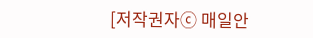[저작권자ⓒ 매일안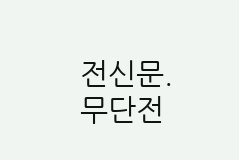전신문. 무단전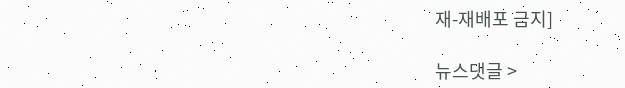재-재배포 금지]

뉴스댓글 >